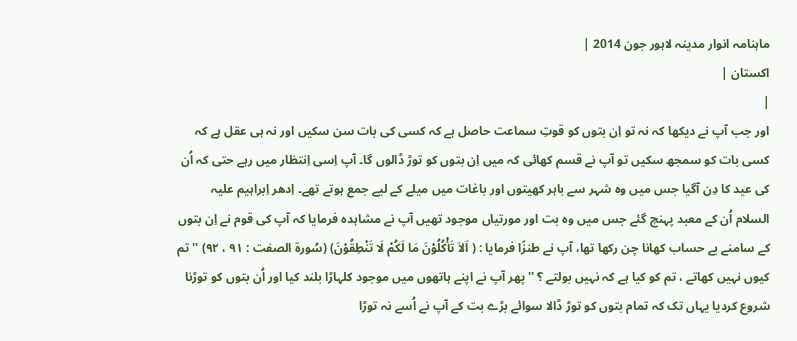ماہنامہ انوار مدینہ لاہور جون 2014 |
اكستان |
|
اور جب آپ نے دیکھا کہ نہ تو اِن بتوں کو قوتِ سماعت حاصل ہے کہ کسی کی بات سن سکیں اور نہ ہی عقل ہے کہ کسی بات کو سمجھ سکیں تو آپ نے قسم کھائی کہ میں اِن بتوں کو توڑ ڈالوں گا۔ آپ اِسی اِنتظار میں رہے حتی کہ اُن کی عید کا دِن آگیا جس میں وہ شہر سے باہر کھیتوں اور باغات میں میلے کے لیے جمع ہوتے تھے۔ اِدھر اِبراہیم علیہ السلام اُن کے معبد پہنچ گئے جس میں وہ بت اور مورتیاں موجود تھیں آپ نے مشاہدہ فرمایا کہ آپ کی قوم نے اِن بتوں کے سامنے بے حساب کھانا چن رکھا تھا، آپ نے طنزًا فرمایا : ( اَلاَ تَأْکُلُوْنَ مَا لَکُمْ لَا تَنْطِقُوْنَ) (سُورة الصفت : ٩١ ، ٩٢) '' تم کیوں نہیں کھاتے ، تم کو کیا ہے کہ نہیں بولتے ؟ '' پھر آپ نے اپنے ہاتھوں میں موجود کلہاڑا بلند کیا اور اُن بتوں کو توڑنا شروع کردیا یہاں تک کہ تمام بتوں کو توڑ ڈالا سوائے بڑے بت کے آپ نے اُسے نہ توڑا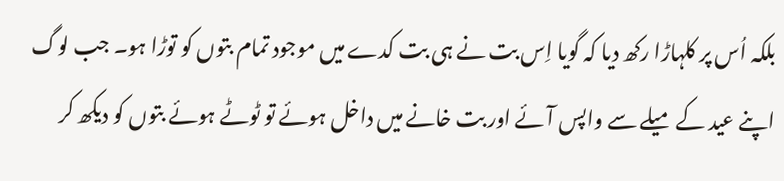بلکہ اُس پر کلہاڑا رکھ دیا کہ گویا اِس بت نے ہی بت کدے میں موجود تمام بتوں کو توڑا ہو۔ جب لوگ اپنے عید کے میلے سے واپس آئے اور بت خانے میں داخل ہوئے تو ٹوٹے ہوئے بتوں کو دیکھ کر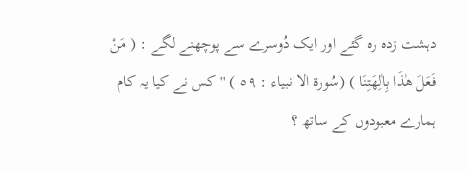دہشت زدہ رہ گئے اور ایک دُوسرے سے پوچھنے لگے : ( مَنْ فَعَلَ ھٰذَا بِاٰلِھَتِنَا ) (سُورة الا نبیاء : ٥٩ ) ''کس نے کیا یہ کام ہمارے معبودوں کے ساتھ ؟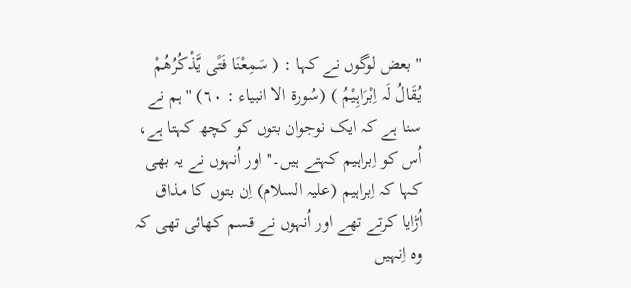'' بعض لوگوں نے کہا : ( سَمِعْنَا فَتًی یَّذْکُرُھُمْ یُقَالُ لَہ اِبْرَاہِیْمُ ) (سُورة الا انبیاء : ٦٠) ''ہم نے سنا ہے کہ ایک نوجوان بتوں کو کچھ کہتا ہے، اُس کو اِبراہیم کہتے ہیں۔'' اور اُنہوں نے یہ بھی کہا کہ اِبراہیم (علیہ السلام) اِن بتوں کا مذاق اُڑایا کرتے تھے اور اُنہوں نے قسم کھائی تھی کہ وہ اِنہیں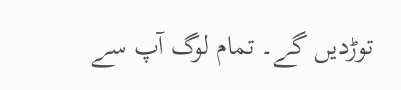توڑدیں گے۔ تمام لوگ آپ سے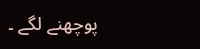پوچھنے لگے ۔